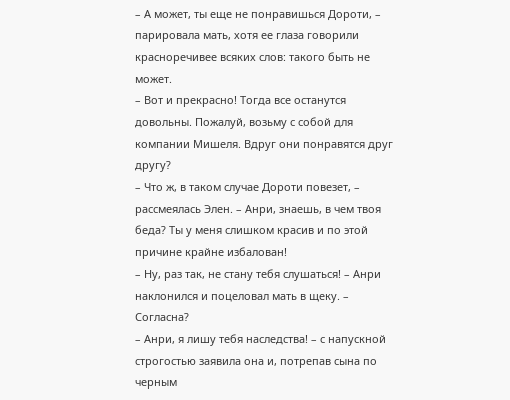– А может, ты еще не понравишься Дороти, – парировала мать, хотя ее глаза говорили красноречивее всяких слов: такого быть не может.
– Вот и прекрасно! Тогда все останутся довольны. Пожалуй, возьму с собой для компании Мишеля. Вдруг они понравятся друг другу?
– Что ж, в таком случае Дороти повезет, – рассмеялась Элен. – Анри, знаешь, в чем твоя беда? Ты у меня слишком красив и по этой причине крайне избалован!
– Ну, раз так, не стану тебя слушаться! – Анри наклонился и поцеловал мать в щеку. – Согласна?
– Анри, я лишу тебя наследства! – с напускной строгостью заявила она и, потрепав сына по черным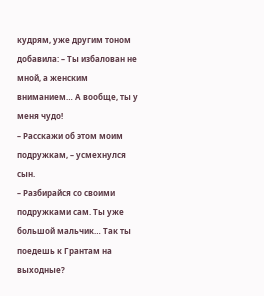кудрям, уже другим тоном добавила: – Ты избалован не мной, а женским вниманием… А вообще, ты у меня чудо!
– Расскажи об этом моим подружкам, – усмехнулся сын.
– Разбирайся со своими подружками сам. Ты уже большой мальчик… Так ты поедешь к Грантам на выходные?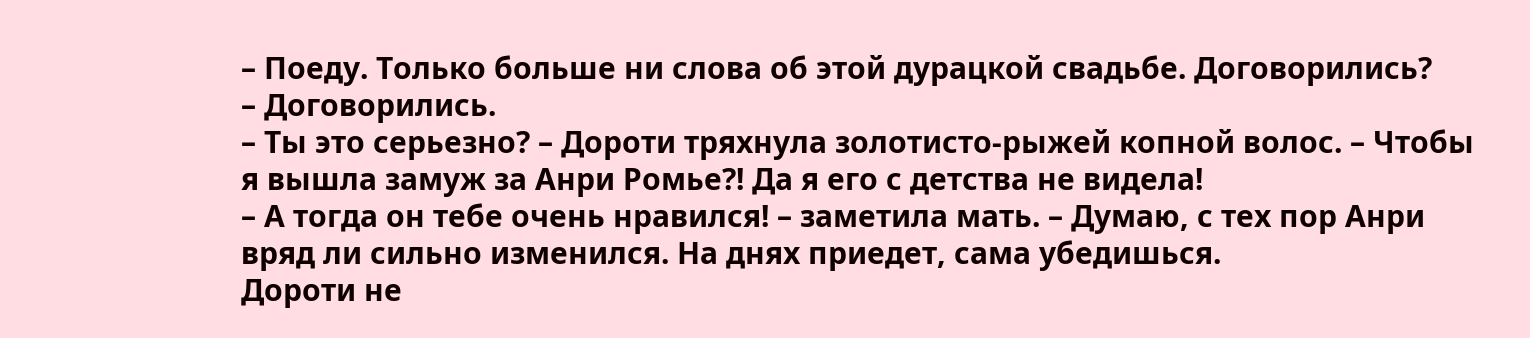– Поеду. Только больше ни слова об этой дурацкой свадьбе. Договорились?
– Договорились.
– Ты это серьезно? – Дороти тряхнула золотисто-рыжей копной волос. – Чтобы я вышла замуж за Анри Ромье?! Да я его с детства не видела!
– А тогда он тебе очень нравился! – заметила мать. – Думаю, с тех пор Анри вряд ли сильно изменился. На днях приедет, сама убедишься.
Дороти не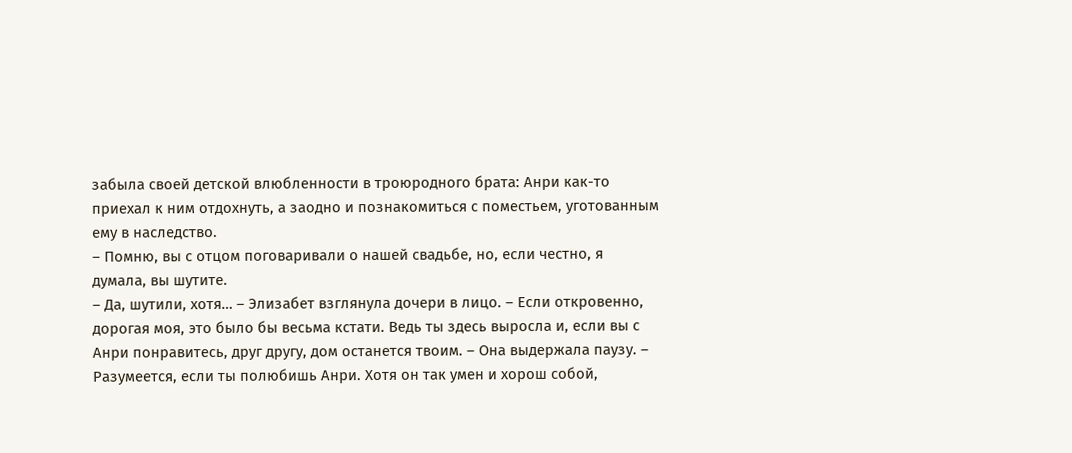забыла своей детской влюбленности в троюродного брата: Анри как-то приехал к ним отдохнуть, а заодно и познакомиться с поместьем, уготованным ему в наследство.
– Помню, вы с отцом поговаривали о нашей свадьбе, но, если честно, я думала, вы шутите.
– Да, шутили, хотя… – Элизабет взглянула дочери в лицо. – Если откровенно, дорогая моя, это было бы весьма кстати. Ведь ты здесь выросла и, если вы с Анри понравитесь, друг другу, дом останется твоим. – Она выдержала паузу. – Разумеется, если ты полюбишь Анри. Хотя он так умен и хорош собой,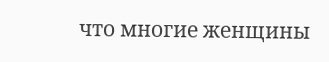что многие женщины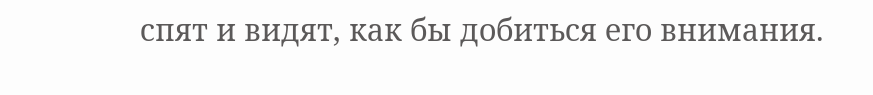спят и видят, как бы добиться его внимания.